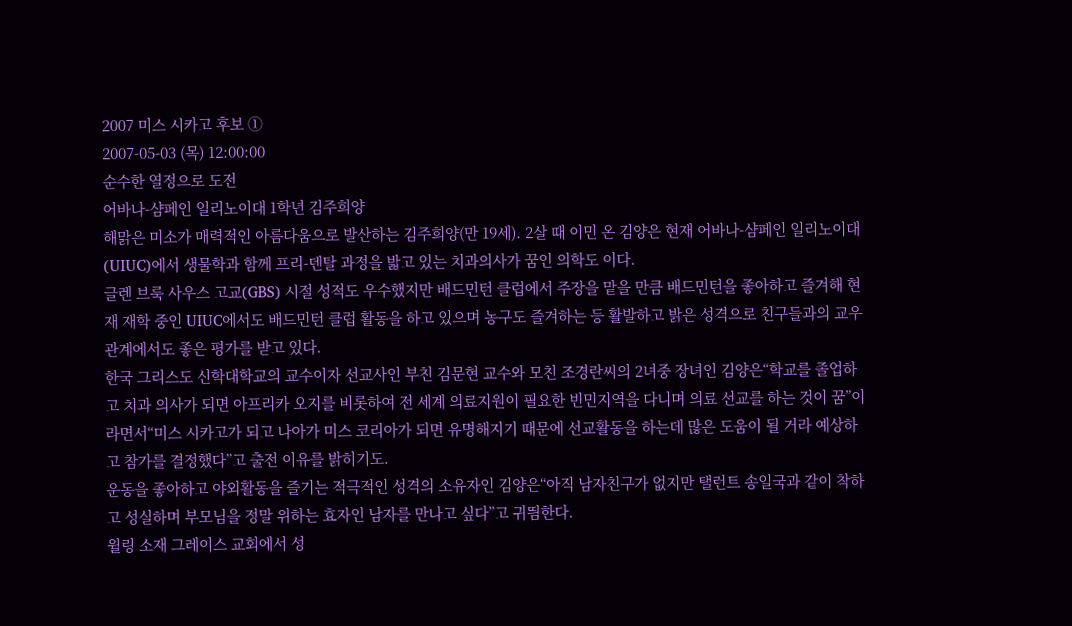2007 미스 시카고 후보 ①
2007-05-03 (목) 12:00:00
순수한 열정으로 도전
어바나-샴페인 일리노이대 1학년 김주희양
해맑은 미소가 매력적인 아름다움으로 발산하는 김주희양(만 19세). 2살 때 이민 온 김양은 현재 어바나-샴페인 일리노이대(UIUC)에서 생물학과 함께 프리-덴탈 과정을 밟고 있는 치과의사가 꿈인 의학도 이다.
글렌 브룩 사우스 고교(GBS) 시절 성적도 우수했지만 배드민턴 클럽에서 주장을 맡을 만큼 배드민턴을 좋아하고 즐겨해 현재 재학 중인 UIUC에서도 배드민턴 클럽 활동을 하고 있으며 농구도 즐겨하는 등 활발하고 밝은 성격으로 친구들과의 교우 관계에서도 좋은 평가를 받고 있다.
한국 그리스도 신학대학교의 교수이자 선교사인 부친 김문현 교수와 모친 조경란씨의 2녀중 장녀인 김양은“학교를 졸업하고 치과 의사가 되면 아프리카 오지를 비롯하여 전 세계 의료지원이 필요한 빈민지역을 다니며 의료 선교를 하는 것이 꿈”이라면서“미스 시카고가 되고 나아가 미스 코리아가 되면 유명해지기 때문에 선교활동을 하는데 많은 도움이 될 거라 예상하고 참가를 결정했다”고 출전 이유를 밝히기도.
운동을 좋아하고 야외활동을 즐기는 적극적인 성격의 소유자인 김양은“아직 남자친구가 없지만 탤런트 송일국과 같이 착하고 성실하며 부모님을 정말 위하는 효자인 남자를 만나고 싶다”고 귀띔한다.
윌링 소재 그레이스 교회에서 성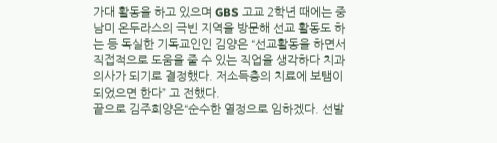가대 활동을 하고 있으며 GBS 고교 2학년 때에는 중남미 온두라스의 극빈 지역을 방문해 선교 활동도 하는 등 독실한 기독교인인 김양은 “선교활동을 하면서 직접적으로 도움을 줄 수 있는 직업을 생각하다 치과 의사가 되기로 결정했다. 저소득층의 치료에 보탬이 되었으면 한다” 고 전했다.
끝으로 김주희양은“순수한 열정으로 임하겠다. 선발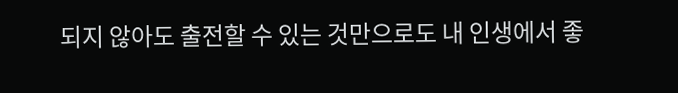되지 않아도 출전할 수 있는 것만으로도 내 인생에서 좋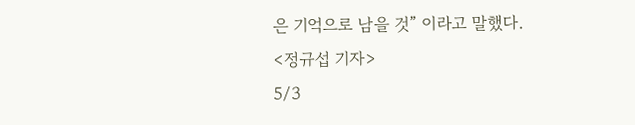은 기억으로 남을 것” 이라고 말했다.
<정규섭 기자>
5/3